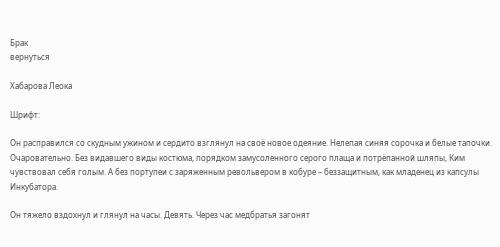Брак
вернуться

Хабарова Леока

Шрифт:

Он расправился со скудным ужином и сердито взглянул на своё новое одеяние. Нелепая синяя сорочка и белые тапочки. Очаровательно. Без видавшего виды костюма, порядком замусоленного серого плаща и потрёпанной шляпы, Ким чувствовал себя голым. А без портупеи с заряженным револьвером в кобуре – беззащитным, как младенец из капсулы Инкубатора.

Он тяжело вздохнул и глянул на часы. Девять. Через час медбратья загонят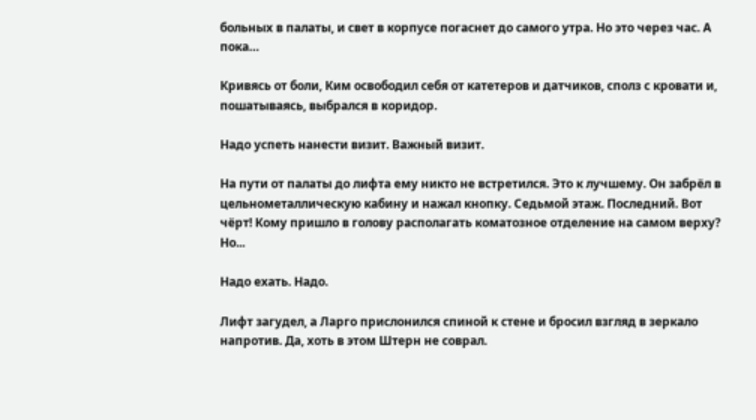больных в палаты, и свет в корпусе погаснет до самого утра. Но это через час. А пока…

Кривясь от боли, Ким освободил себя от катетеров и датчиков, сполз с кровати и, пошатываясь, выбрался в коридор.

Надо успеть нанести визит. Важный визит.

На пути от палаты до лифта ему никто не встретился. Это к лучшему. Он забрёл в цельнометаллическую кабину и нажал кнопку. Седьмой этаж. Последний. Вот чёрт! Кому пришло в голову располагать коматозное отделение на самом верху? Но...

Надо ехать. Надо.

Лифт загудел, а Ларго прислонился спиной к стене и бросил взгляд в зеркало напротив. Да, хоть в этом Штерн не соврал.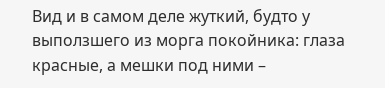Вид и в самом деле жуткий, будто у выползшего из морга покойника: глаза красные, а мешки под ними –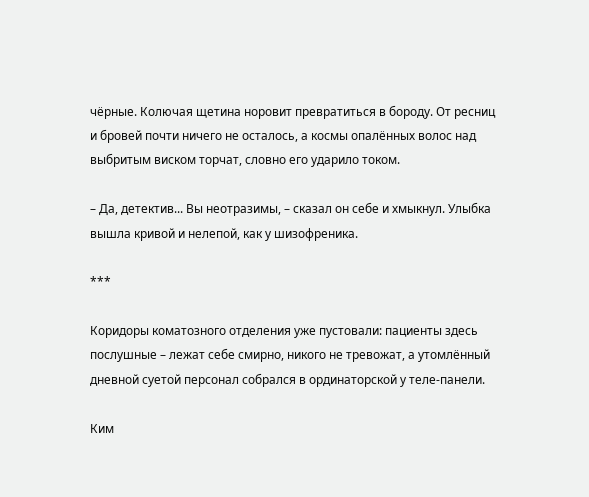чёрные. Колючая щетина норовит превратиться в бороду. От ресниц и бровей почти ничего не осталось, а космы опалённых волос над выбритым виском торчат, словно его ударило током.

– Да, детектив... Вы неотразимы, – сказал он себе и хмыкнул. Улыбка вышла кривой и нелепой, как у шизофреника.

***

Коридоры коматозного отделения уже пустовали: пациенты здесь послушные – лежат себе смирно, никого не тревожат, а утомлённый дневной суетой персонал собрался в ординаторской у теле-панели.

Ким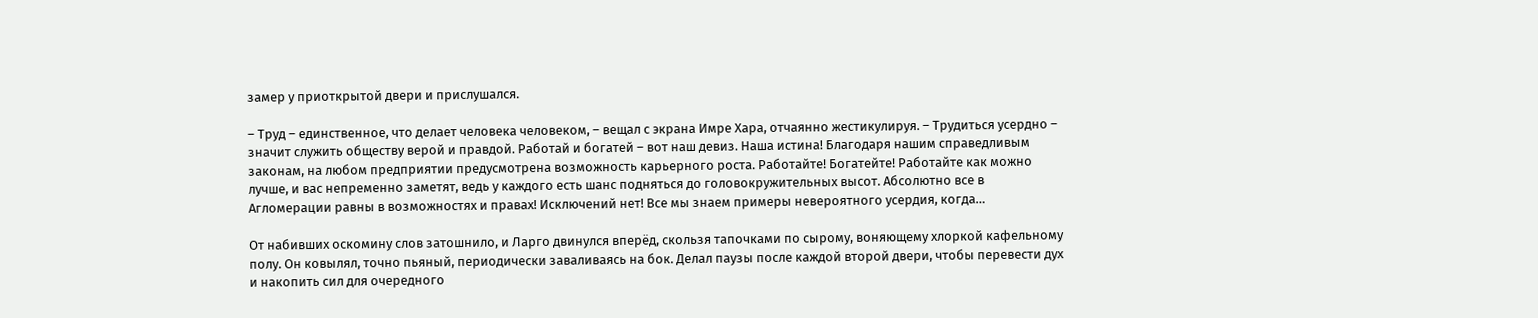замер у приоткрытой двери и прислушался.

– Труд – единственное, что делает человека человеком, – вещал с экрана Имре Хара, отчаянно жестикулируя. – Трудиться усердно – значит служить обществу верой и правдой. Работай и богатей – вот наш девиз. Наша истина! Благодаря нашим справедливым законам, на любом предприятии предусмотрена возможность карьерного роста. Работайте! Богатейте! Работайте как можно лучше, и вас непременно заметят, ведь у каждого есть шанс подняться до головокружительных высот. Абсолютно все в Агломерации равны в возможностях и правах! Исключений нет! Все мы знаем примеры невероятного усердия, когда…

От набивших оскомину слов затошнило, и Ларго двинулся вперёд, скользя тапочками по сырому, воняющему хлоркой кафельному полу. Он ковылял, точно пьяный, периодически заваливаясь на бок. Делал паузы после каждой второй двери, чтобы перевести дух и накопить сил для очередного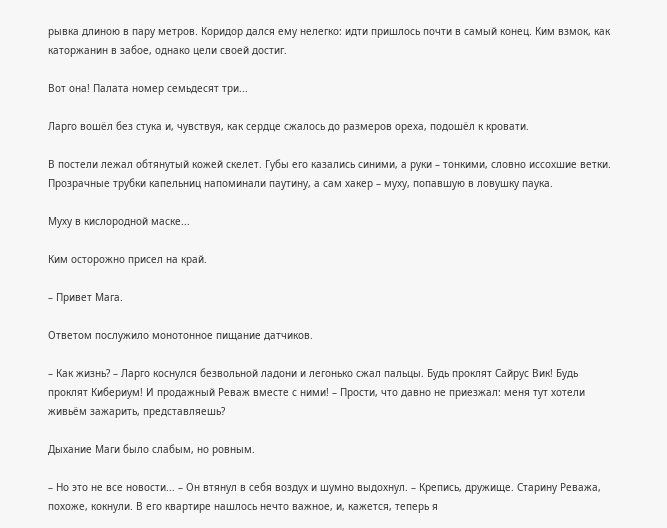рывка длиною в пару метров. Коридор дался ему нелегко: идти пришлось почти в самый конец. Ким взмок, как каторжанин в забое, однако цели своей достиг.

Вот она! Палата номер семьдесят три...

Ларго вошёл без стука и, чувствуя, как сердце сжалось до размеров ореха, подошёл к кровати.

В постели лежал обтянутый кожей скелет. Губы его казались синими, а руки – тонкими, словно иссохшие ветки. Прозрачные трубки капельниц напоминали паутину, а сам хакер – муху, попавшую в ловушку паука.

Муху в кислородной маске...

Ким осторожно присел на край.

– Привет Мага.

Ответом послужило монотонное пищание датчиков.

– Как жизнь? – Ларго коснулся безвольной ладони и легонько сжал пальцы. Будь проклят Сайрус Вик! Будь проклят Кибериум! И продажный Реваж вместе с ними! – Прости, что давно не приезжал: меня тут хотели живьём зажарить, представляешь?

Дыхание Маги было слабым, но ровным.

– Но это не все новости... – Он втянул в себя воздух и шумно выдохнул. – Крепись, дружище. Старину Реважа, похоже, кокнули. В его квартире нашлось нечто важное, и, кажется, теперь я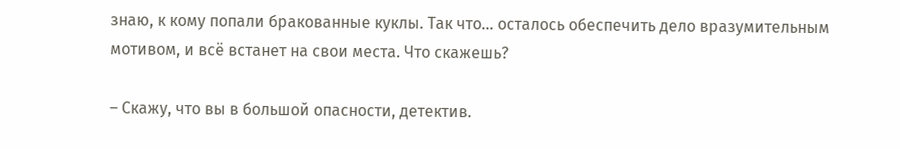знаю, к кому попали бракованные куклы. Так что... осталось обеспечить дело вразумительным мотивом, и всё встанет на свои места. Что скажешь?

– Скажу, что вы в большой опасности, детектив.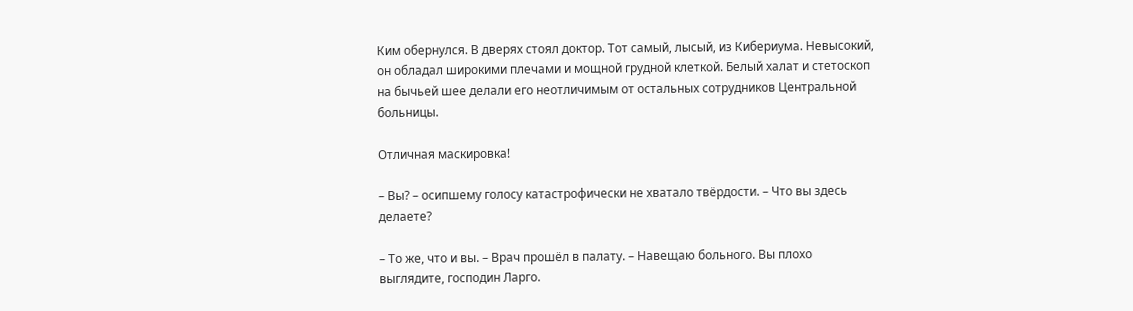Ким обернулся. В дверях стоял доктор. Тот самый, лысый, из Кибериума. Невысокий, он обладал широкими плечами и мощной грудной клеткой. Белый халат и стетоскоп на бычьей шее делали его неотличимым от остальных сотрудников Центральной больницы.

Отличная маскировка!

– Вы? – осипшему голосу катастрофически не хватало твёрдости. – Что вы здесь делаете?

– То же, что и вы. – Врач прошёл в палату. – Навещаю больного. Вы плохо выглядите, господин Ларго.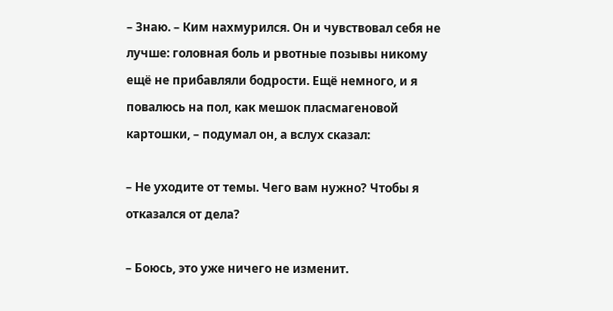– Знаю. – Ким нахмурился. Он и чувствовал себя не лучше: головная боль и рвотные позывы никому ещё не прибавляли бодрости. Ещё немного, и я повалюсь на пол, как мешок пласмагеновой картошки, – подумал он, а вслух сказал:

– Не уходите от темы. Чего вам нужно? Чтобы я отказался от дела?

– Боюсь, это уже ничего не изменит.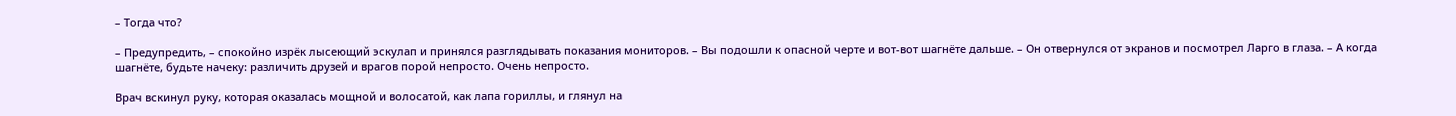– Тогда что?

– Предупредить, – спокойно изрёк лысеющий эскулап и принялся разглядывать показания мониторов. – Вы подошли к опасной черте и вот-вот шагнёте дальше. – Он отвернулся от экранов и посмотрел Ларго в глаза. – А когда шагнёте, будьте начеку: различить друзей и врагов порой непросто. Очень непросто.

Врач вскинул руку, которая оказалась мощной и волосатой, как лапа гориллы, и глянул на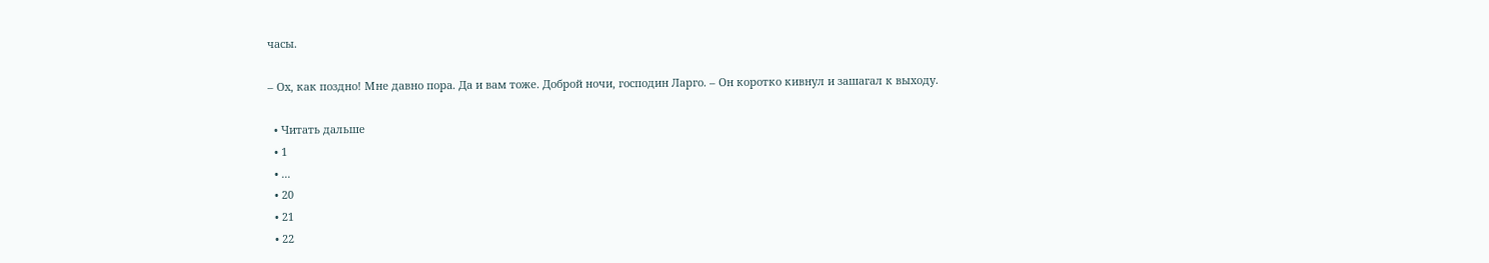часы.

– Ох, как поздно! Мне давно пора. Да и вам тоже. Доброй ночи, господин Ларго. – Он коротко кивнул и зашагал к выходу.

  • Читать дальше
  • 1
  • ...
  • 20
  • 21
  • 22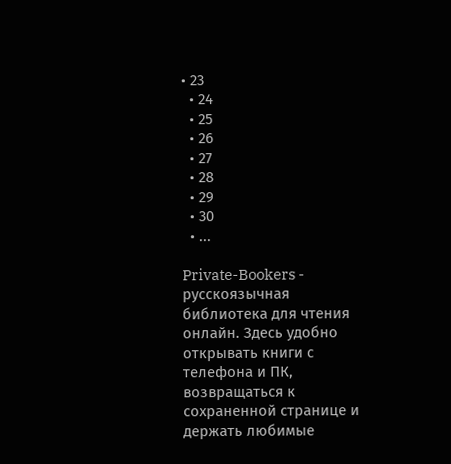• 23
  • 24
  • 25
  • 26
  • 27
  • 28
  • 29
  • 30
  • ...

Private-Bookers - русскоязычная библиотека для чтения онлайн. Здесь удобно открывать книги с телефона и ПК, возвращаться к сохраненной странице и держать любимые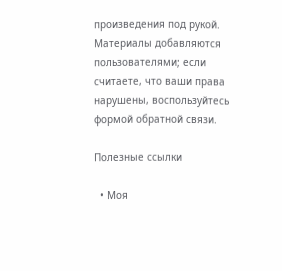произведения под рукой. Материалы добавляются пользователями; если считаете, что ваши права нарушены, воспользуйтесь формой обратной связи.

Полезные ссылки

  • Моя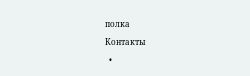полка

Контакты

  •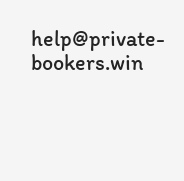help@private-bookers.win